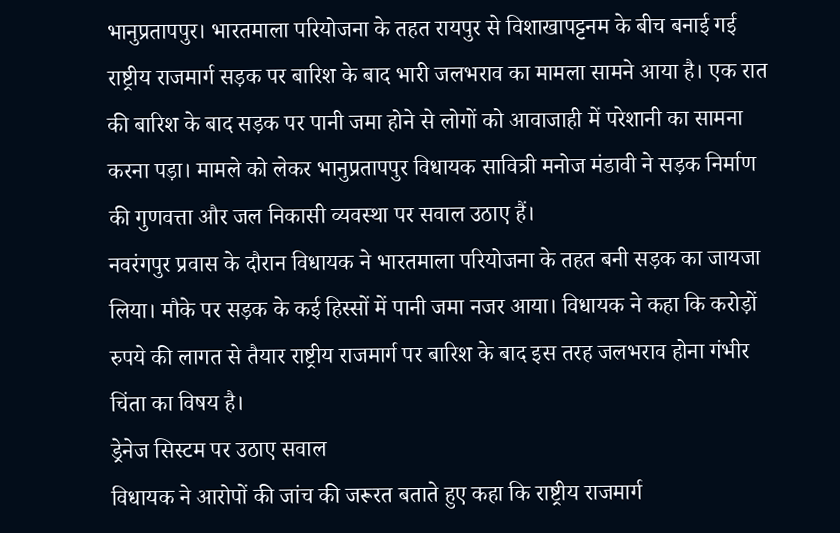भानुप्रतापपुर। भारतमाला परियोजना के तहत रायपुर से विशाखापट्टनम के बीच बनाई गई राष्ट्रीय राजमार्ग सड़क पर बारिश के बाद भारी जलभराव का मामला सामने आया है। एक रात की बारिश के बाद सड़क पर पानी जमा होने से लोगों को आवाजाही में परेशानी का सामना करना पड़ा। मामले को लेकर भानुप्रतापपुर विधायक सावित्री मनोज मंडावी ने सड़क निर्माण की गुणवत्ता और जल निकासी व्यवस्था पर सवाल उठाए हैं।
नवरंगपुर प्रवास के दौरान विधायक ने भारतमाला परियोजना के तहत बनी सड़क का जायजा लिया। मौके पर सड़क के कई हिस्सों में पानी जमा नजर आया। विधायक ने कहा कि करोड़ों रुपये की लागत से तैयार राष्ट्रीय राजमार्ग पर बारिश के बाद इस तरह जलभराव होना गंभीर चिंता का विषय है।
ड्रेनेज सिस्टम पर उठाए सवाल
विधायक ने आरोपों की जांच की जरूरत बताते हुए कहा कि राष्ट्रीय राजमार्ग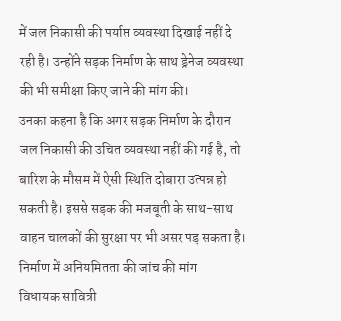में जल निकासी की पर्याप्त व्यवस्था दिखाई नहीं दे रही है। उन्होंने सड़क निर्माण के साथ ड्रेनेज व्यवस्था की भी समीक्षा किए जाने की मांग की।
उनका कहना है कि अगर सड़क निर्माण के दौरान जल निकासी की उचित व्यवस्था नहीं की गई है, तो बारिश के मौसम में ऐसी स्थिति दोबारा उत्पन्न हो सकती है। इससे सड़क की मजबूती के साथ-साथ वाहन चालकों की सुरक्षा पर भी असर पड़ सकता है।
निर्माण में अनियमितता की जांच की मांग
विधायक सावित्री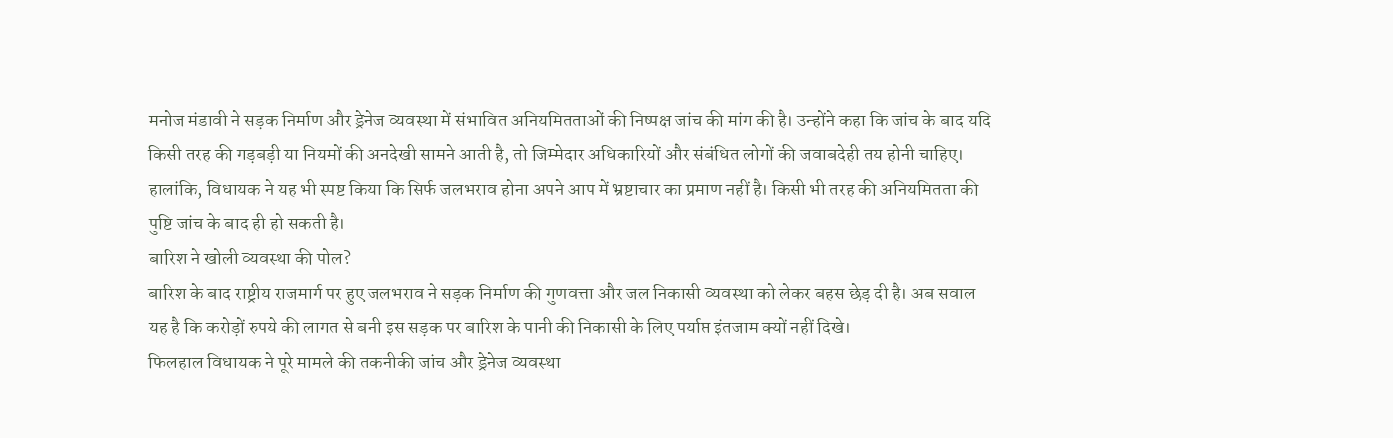मनोज मंडावी ने सड़क निर्माण और ड्रेनेज व्यवस्था में संभावित अनियमितताओं की निष्पक्ष जांच की मांग की है। उन्होंने कहा कि जांच के बाद यदि किसी तरह की गड़बड़ी या नियमों की अनदेखी सामने आती है, तो जिम्मेदार अधिकारियों और संबंधित लोगों की जवाबदेही तय होनी चाहिए।
हालांकि, विधायक ने यह भी स्पष्ट किया कि सिर्फ जलभराव होना अपने आप में भ्रष्टाचार का प्रमाण नहीं है। किसी भी तरह की अनियमितता की पुष्टि जांच के बाद ही हो सकती है।
बारिश ने खोली व्यवस्था की पोल?
बारिश के बाद राष्ट्रीय राजमार्ग पर हुए जलभराव ने सड़क निर्माण की गुणवत्ता और जल निकासी व्यवस्था को लेकर बहस छेड़ दी है। अब सवाल यह है कि करोड़ों रुपये की लागत से बनी इस सड़क पर बारिश के पानी की निकासी के लिए पर्याप्त इंतजाम क्यों नहीं दिखे।
फिलहाल विधायक ने पूरे मामले की तकनीकी जांच और ड्रेनेज व्यवस्था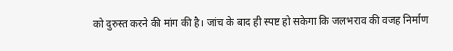को दुरुस्त करने की मांग की है। जांच के बाद ही स्पष्ट हो सकेगा कि जलभराव की वजह निर्माण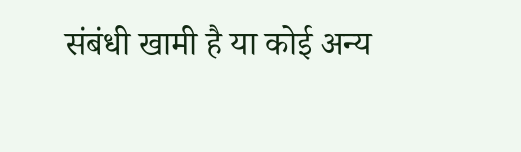संबंधी खामी है या कोई अन्य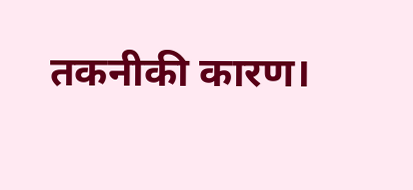तकनीकी कारण।